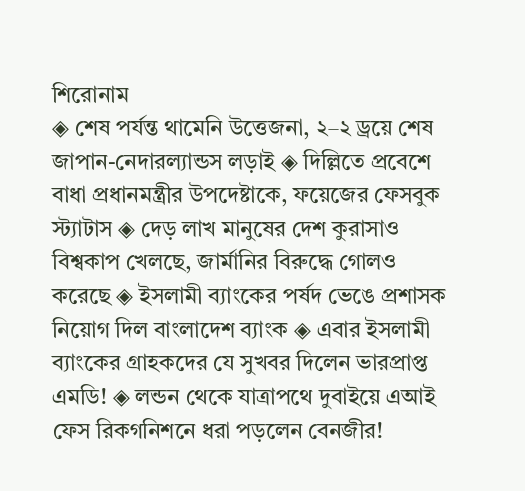শিরোনাম
◈ শেষ পর্যন্ত থামেনি উত্তেজনা, ২–২ ড্রয়ে শেষ জাপান-নেদারল্যান্ডস লড়াই ◈ দিল্লিতে প্রবেশে বাধা প্রধানমন্ত্রীর উপদেষ্টাকে, ফয়েজের ফেসবুক স্ট্যাটাস ◈ দেড় লাখ মানু‌ষের দেশ কুরাসাও বিশ্বকাপ খেল‌ছে, জার্মা‌নির বিরু‌দ্ধে গোলও ক‌রে‌ছে ◈ ইসলামী ব্যাংকের পর্ষদ ভেঙে প্রশাসক নিয়োগ দিল বাংলাদেশ ব্যাংক ◈ এবার ইসলামী ব্যাংকের গ্রাহকদের যে সুখবর দিলেন ভারপ্রাপ্ত এমডি! ◈ লন্ডন থেকে যাত্রাপথে দুবাইয়ে এআই ফেস রিকগনিশনে ধরা পড়লেন বেনজীর!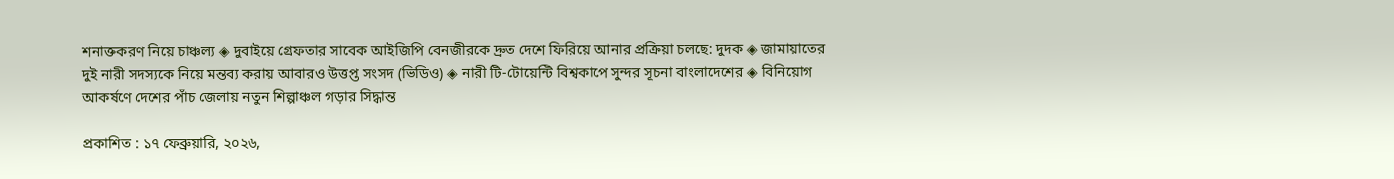শনাক্তকরণ নিয়ে চাঞ্চল্য ◈ দুবাইয়ে গ্রেফতার সাবেক আইজিপি বেনজীরকে দ্রুত দেশে ফিরিয়ে আনার প্রক্রিয়া চলছে: দুদক ◈ জামায়াতের দুই নারী সদস্যকে নিয়ে মন্তব্য করায় আবারও উত্তপ্ত সংসদ (ভিডিও) ◈ নারী টি-টো‌য়ে‌ন্টি বিশ্বকাপে সুন্দর সূচনা বাংলাদেশের ◈ বিনিয়োগ আকর্ষণে দেশের পাঁচ জেলায় নতুন শিল্পাঞ্চল গড়ার সিদ্ধান্ত

প্রকাশিত : ১৭ ফেব্রুয়ারি, ২০২৬,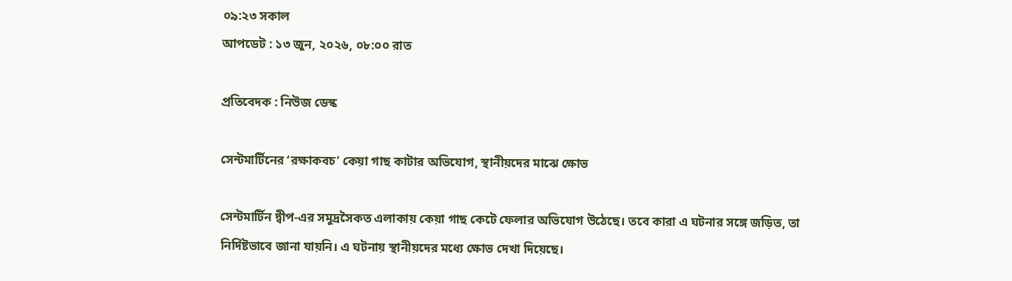০৯:২৩ সকাল
আপডেট : ১৩ জুন, ২০২৬, ০৮:০০ রাত

প্রতিবেদক : নিউজ ডেস্ক

সেন্টমার্টিনের ‘রক্ষাকবচ’ কেয়া গাছ কাটার অভিযোগ, স্থানীয়দের মাঝে ক্ষোভ

সেন্টমার্টিন দ্বীপ-এর সমুদ্রসৈকত এলাকায় কেয়া গাছ কেটে ফেলার অভিযোগ উঠেছে। তবে কারা এ ঘটনার সঙ্গে জড়িত, তা নির্দিষ্টভাবে জানা যায়নি। এ ঘটনায় স্থানীয়দের মধ্যে ক্ষোভ দেখা দিয়েছে।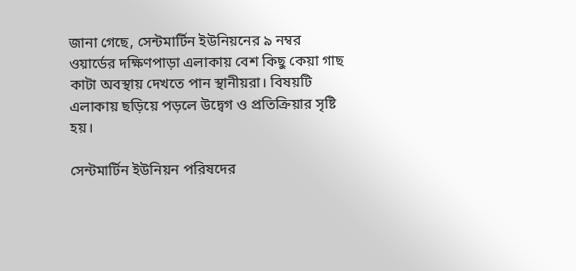জানা গেছে, সেন্টমার্টিন ইউনিয়নের ৯ নম্বর ওয়ার্ডের দক্ষিণপাড়া এলাকায় বেশ কিছু কেয়া গাছ কাটা অবস্থায় দেখতে পান স্থানীয়রা। বিষয়টি এলাকায় ছড়িয়ে পড়লে উদ্বেগ ও প্রতিক্রিয়ার সৃষ্টি হয়।

সেন্টমার্টিন ইউনিয়ন পরিষদের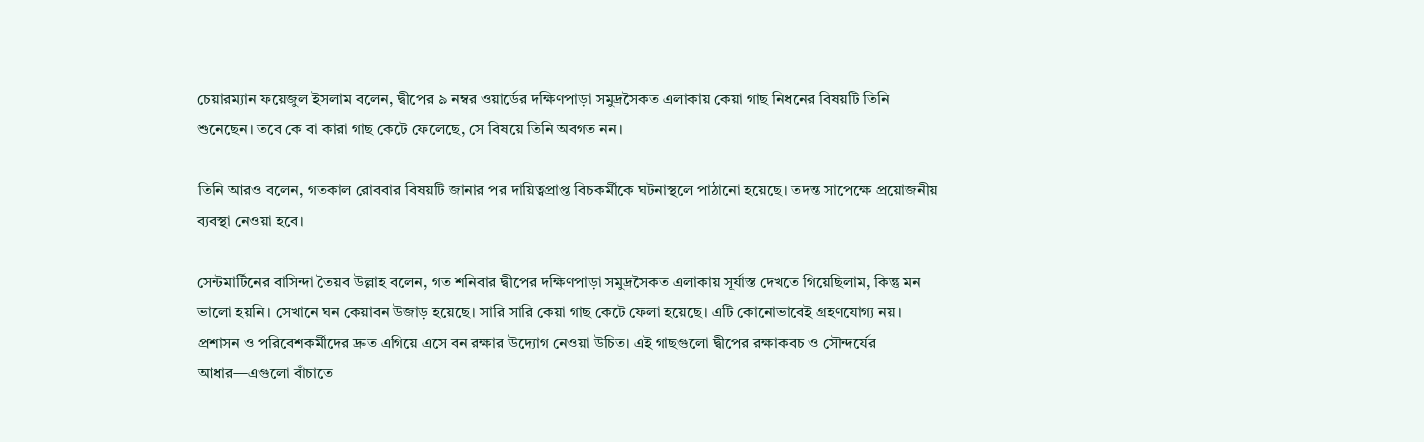চেয়ারম্যান ফয়েজুল ইসলাম বলেন, দ্বীপের ৯ নম্বর ওয়ার্ডের দক্ষিণপাড়া সমুদ্রসৈকত এলাকায় কেয়া গাছ নিধনের বিষয়টি তিনি শুনেছেন। তবে কে বা কারা গাছ কেটে ফেলেছে, সে বিষয়ে তিনি অবগত নন।

তিনি আরও বলেন, গতকাল রোববার বিষয়টি জানার পর দায়িত্বপ্রাপ্ত বিচকর্মীকে ঘটনাস্থলে পাঠানো হয়েছে। তদন্ত সাপেক্ষে প্রয়োজনীয় ব্যবস্থা নেওয়া হবে।

সেন্টমার্টিনের বাসিন্দা তৈয়ব উল্লাহ বলেন, গত শনিবার দ্বীপের দক্ষিণপাড়া সমুদ্রসৈকত এলাকায় সূর্যাস্ত দেখতে গিয়েছিলাম, কিন্তু মন ভালো হয়নি। সেখানে ঘন কেয়াবন উজাড় হয়েছে। সারি সারি কেয়া গাছ কেটে ফেলা হয়েছে। এটি কোনোভাবেই গ্রহণযোগ্য নয়। প্রশাসন ও পরিবেশকর্মীদের দ্রুত এগিয়ে এসে বন রক্ষার উদ্যোগ নেওয়া উচিত। এই গাছগুলো দ্বীপের রক্ষাকবচ ও সৌন্দর্যের আধার—এগুলো বাঁচাতে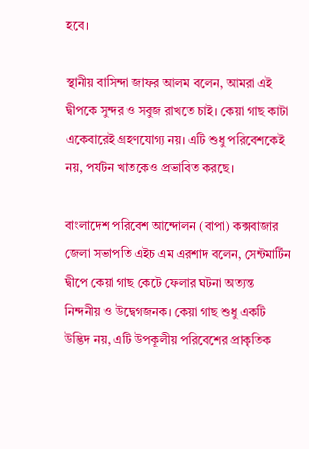হবে।

স্থানীয় বাসিন্দা জাফর আলম বলেন, আমরা এই দ্বীপকে সুন্দর ও সবুজ রাখতে চাই। কেয়া গাছ কাটা একেবারেই গ্রহণযোগ্য নয়। এটি শুধু পরিবেশকেই নয়, পর্যটন খাতকেও প্রভাবিত করছে।

বাংলাদেশ পরিবেশ আন্দোলন (বাপা) কক্সবাজার জেলা সভাপতি এইচ এম এরশাদ বলেন, সেন্টমার্টিন দ্বীপে কেয়া গাছ কেটে ফেলার ঘটনা অত্যন্ত নিন্দনীয় ও উদ্বেগজনক। কেয়া গাছ শুধু একটি উদ্ভিদ নয়, এটি উপকূলীয় পরিবেশের প্রাকৃতিক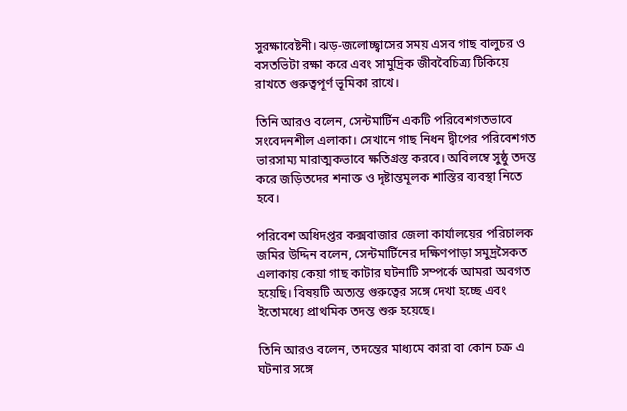সুরক্ষাবেষ্টনী। ঝড়-জলোচ্ছ্বাসের সময় এসব গাছ বালুচর ও বসতভিটা রক্ষা করে এবং সামুদ্রিক জীববৈচিত্র্য টিকিয়ে রাখতে গুরুত্বপূর্ণ ভূমিকা রাখে।

তিনি আরও বলেন, সেন্টমার্টিন একটি পরিবেশগতভাবে সংবেদনশীল এলাকা। সেখানে গাছ নিধন দ্বীপের পরিবেশগত ভারসাম্য মারাত্মকভাবে ক্ষতিগ্রস্ত করবে। অবিলম্বে সুষ্ঠু তদন্ত করে জড়িতদের শনাক্ত ও দৃষ্টান্তমূলক শাস্তির ব্যবস্থা নিতে হবে।

পরিবেশ অধিদপ্তর কক্সবাজার জেলা কার্যালয়ের পরিচালক জমির উদ্দিন বলেন, সেন্টমার্টিনের দক্ষিণপাড়া সমুদ্রসৈকত এলাকায় কেয়া গাছ কাটার ঘটনাটি সম্পর্কে আমরা অবগত হয়েছি। বিষয়টি অত্যন্ত গুরুত্বের সঙ্গে দেখা হচ্ছে এবং ইতোমধ্যে প্রাথমিক তদন্ত শুরু হয়েছে।

তিনি আরও বলেন, তদন্তের মাধ্যমে কারা বা কোন চক্র এ ঘটনার সঙ্গে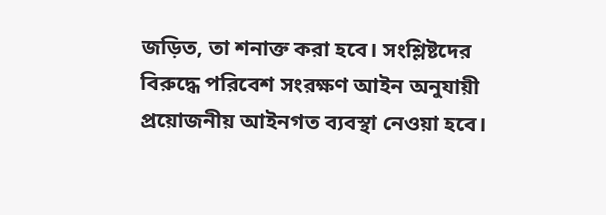জড়িত, তা শনাক্ত করা হবে। সংশ্লিষ্টদের বিরুদ্ধে পরিবেশ সংরক্ষণ আইন অনুযায়ী প্রয়োজনীয় আইনগত ব্যবস্থা নেওয়া হবে।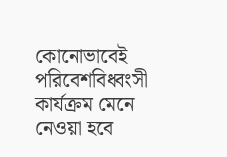কোনোভাবেই পরিবেশবিধ্বংসী কার্যক্রম মেনে নেওয়া হবে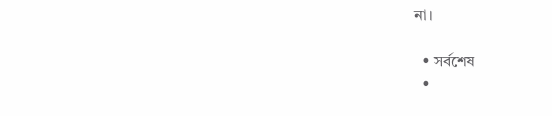না।

  • সর্বশেষ
  •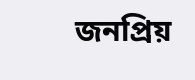জনপ্রিয়